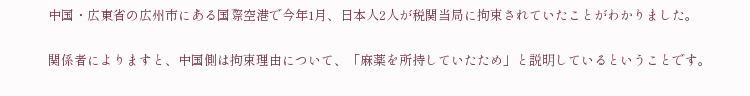中国・広東省の広州市にある国際空港で今年1月、日本人2人が税関当局に拘束されていたことがわかりました。

関係者によりますと、中国側は拘束理由について、「麻薬を所持していたため」と説明しているということです。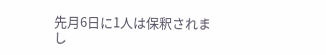先月6日に1人は保釈されまし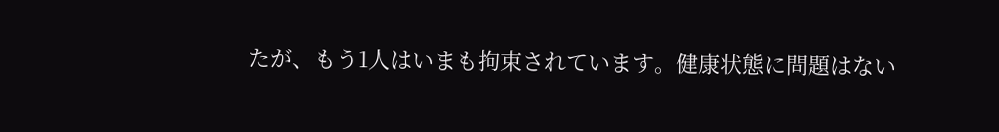たが、もう1人はいまも拘束されています。健康状態に問題はない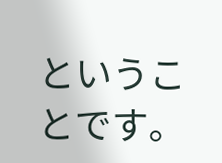ということです。